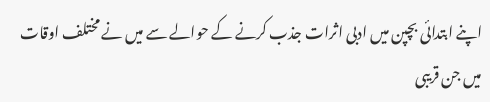اپنے ابتدائی بچپن میں ادبی اثرات جذب کرنے کے حوالے سے میں نے مختلف اوقات میں جن قریبی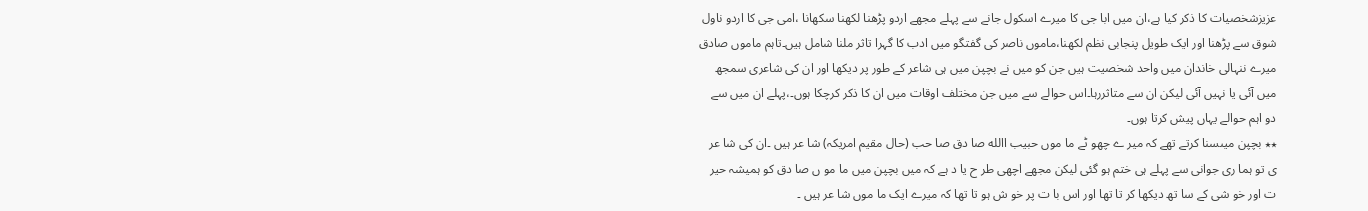عزیزشخصیات کا ذکر کیا ہے،ان میں ابا جی کا میرے اسکول جانے سے پہلے مجھے اردو پڑھنا لکھنا سکھانا ،امی جی کا اردو ناول شوق سے پڑھنا اور ایک طویل پنجابی نظم لکھنا،ماموں ناصر کی گفتگو میں ادب کا گہرا تاثر ملنا شامل ہیں۔تاہم ماموں صادق میرے ننہالی خاندان میں واحد شخصیت ہیں جن کو میں نے بچپن میں ہی شاعر کے طور پر دیکھا اور ان کی شاعری سمجھ میں آئی یا نہیں آئی لیکن ان سے متاثررہا۔اس حوالے سے میں جن مختلف اوقات میں ان کا ذکر کرچکا ہوں۔،پہلے ان میں سے دو اہم حوالے یہاں پیش کرتا ہوں۔
٭٭ بچپن میںسنا کرتے تھے کہ میر ے چھو ٹے ما موں حبیب االله صا دق صا حب (حال مقیم امریکہ) شا عر ہیں ۔ان کی شا عر ی تو ہما ری جوانی سے پہلے ہی ختم ہو گئی لیکن مجھے اچھی طر ح یا د ہے کہ میں بچپن میں ما مو ں صا دق کو ہمیشہ حیر ت اور خو شی کے سا تھ دیکھا کر تا تھا اور اس با ت پر خو ش ہو تا تھا کہ میرے ایک ما موں شا عر ہیں ۔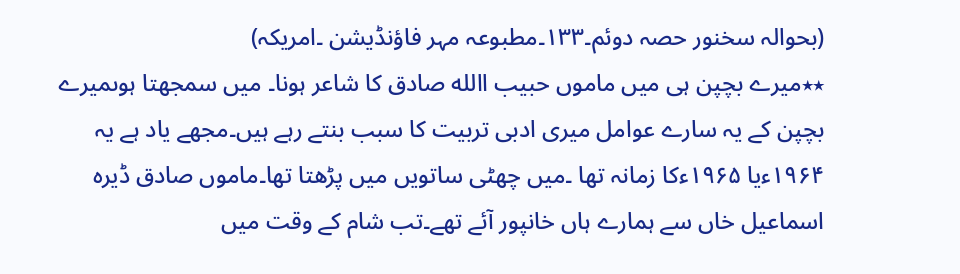(بحوالہ سخنور حصہ دوئم۔۱۳۳۔مطبوعہ مہر فاؤنڈیشن ۔امریکہ)
٭٭میرے بچپن ہی میں ماموں حبیب االله صادق کا شاعر ہونا۔ میں سمجھتا ہوںمیرے بچپن کے یہ سارے عوامل میری ادبی تربیت کا سبب بنتے رہے ہیں۔مجھے یاد ہے یہ ۱۹۶۴ءیا ۱۹۶۵ءکا زمانہ تھا ۔میں چھٹی ساتویں میں پڑھتا تھا۔ماموں صادق ڈیرہ اسماعیل خاں سے ہمارے ہاں خانپور آئے تھے۔تب شام کے وقت میں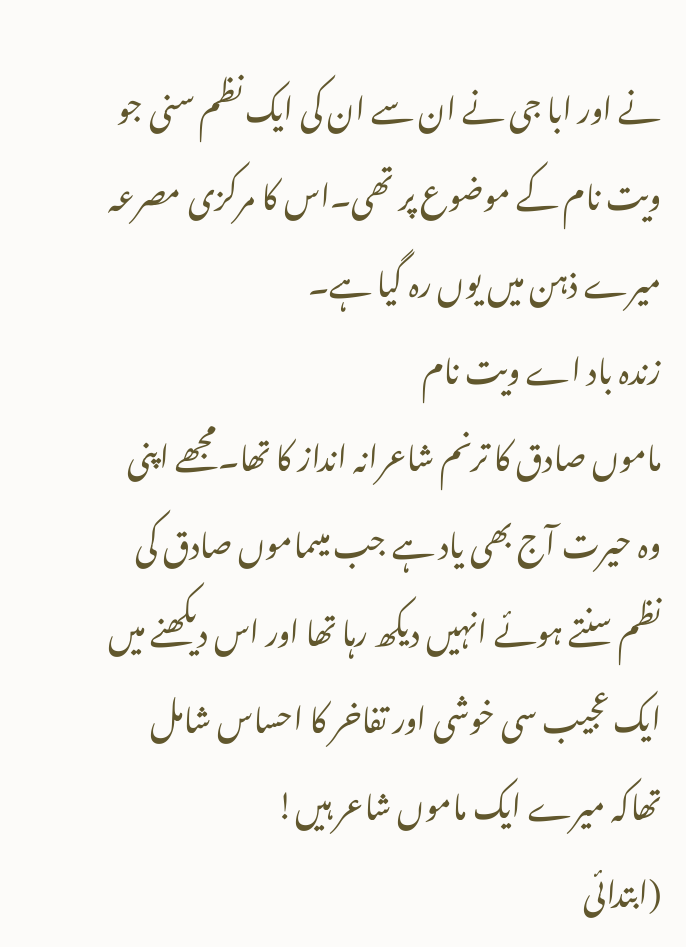نے اور ابا جی نے ان سے ان کی ایک نظم سنی جو ویت نام کے موضوع پر تھی۔اس کا مرکزی مصرعہ میرے ذہن میں یوں رہ گیا ہے۔
زندہ باد اے ویت نام
ماموں صادق کا ترنم شاعرانہ انداز کا تھا۔مجھے اپنی وہ حیرت آج بھی یاد ہے جب میںماموں صادق کی نظم سنتے ہوئے انہیں دیکھ رہا تھا اور اس دیکھنے میں ایک عجیب سی خوشی اور تفاخر کا احساس شامل تھاکہ میرے ایک ماموں شاعر ہیں!
(ابتدائی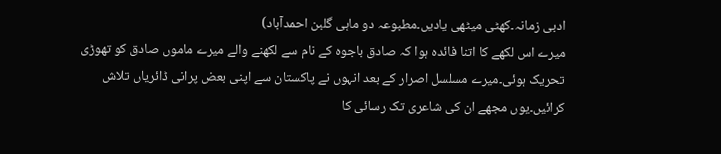ادبی زمانہ۔کھٹی میٹھی یادیں۔مطبوعہ دو ماہی گلبن احمدآباد)
میرے اس لکھے کا اتنا فائدہ ہوا کہ صادق باجوہ کے نام سے لکھنے والے میرے ماموں صادق کو تھوڑی تحریک ہوئی۔میرے مسلسل اصرار کے بعد انہوں نے پاکستان سے اپنی بعض پرانی ڈائریاں تلاش کرائیں۔یوں مجھے ان کی شاعری تک رسائی کا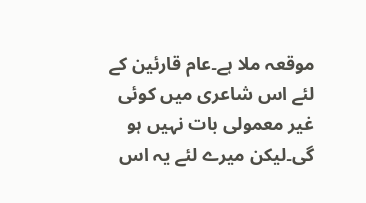موقعہ ملا ہے۔عام قارئین کے لئے اس شاعری میں کوئی غیر معمولی بات نہیں ہو گی۔لیکن میرے لئے یہ اس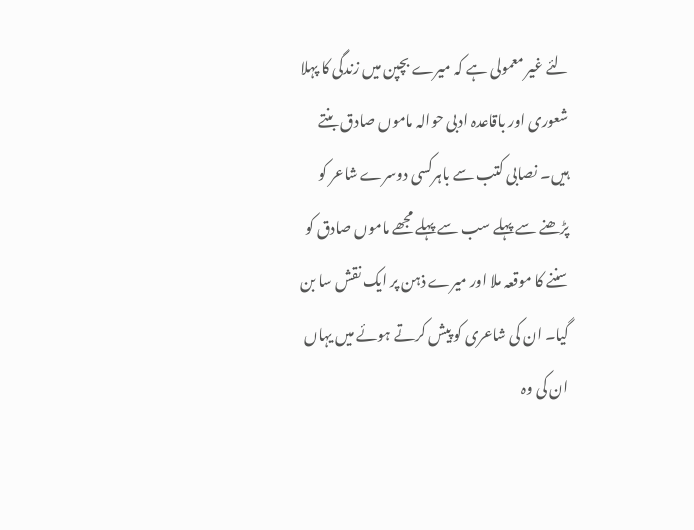لئے غیر معمولی ہے کہ میرے بچپن میں زندگی کا پہلا شعوری اور باقاعدہ ادبی حوالہ ماموں صادق بنتے ہیں۔ نصابی کتب سے باہرکسی دوسرے شاعر کو پڑھنے سے پہلے سب سے پہلے مجھے ماموں صادق کو سننے کا موقعہ ملا اور میرے ذہن پر ایک نقش سا بن گیا۔ ان کی شاعری کو پیش کرتے ہوئے میں یہاں ان کی وہ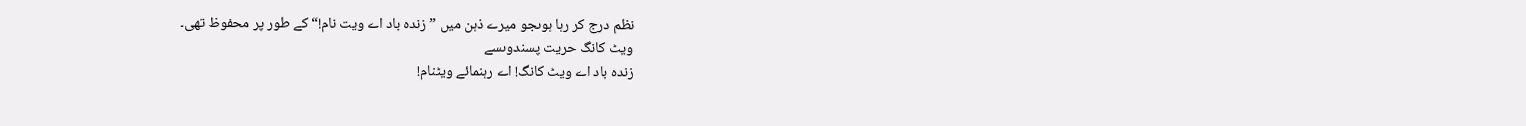نظم درج کر رہا ہوںجو میرے ذہن میں ”زندہ باد اے ویت نام!“کے طور پر محفوظ تھی۔
ویٹ کانگ حریت پسندوںسے
زندہ باد اے ویٹ کانگ! اے رہنمائے ویٹنام!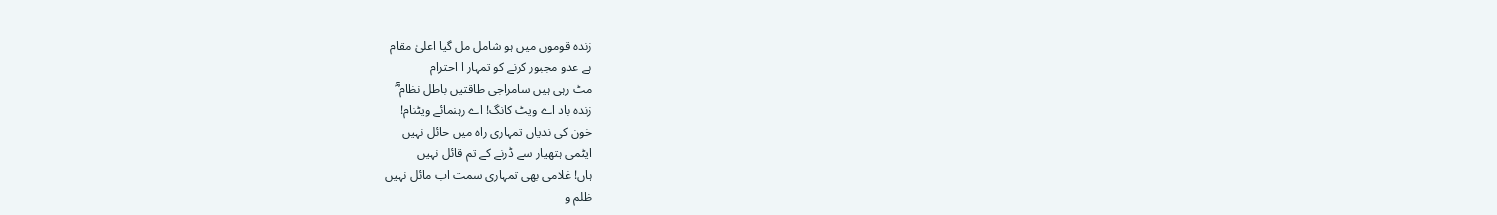زندہ قوموں میں ہو شامل مل گیا اعلیٰ مقام
ہے عدو مجبور کرنے کو تمہار ا احترام
مٹ رہی ہیں سامراجی طاقتیں باطل نظام ؓٓ
زندہ باد اے ویٹ کانگ! اے رہنمائے ویٹنام!
خون کی ندیاں تمہاری راہ میں حائل نہیں
ایٹمی ہتھیار سے ڈرنے کے تم قائل نہیں
ہاں! غلامی بھی تمہاری سمت اب مائل نہیں
ظلم و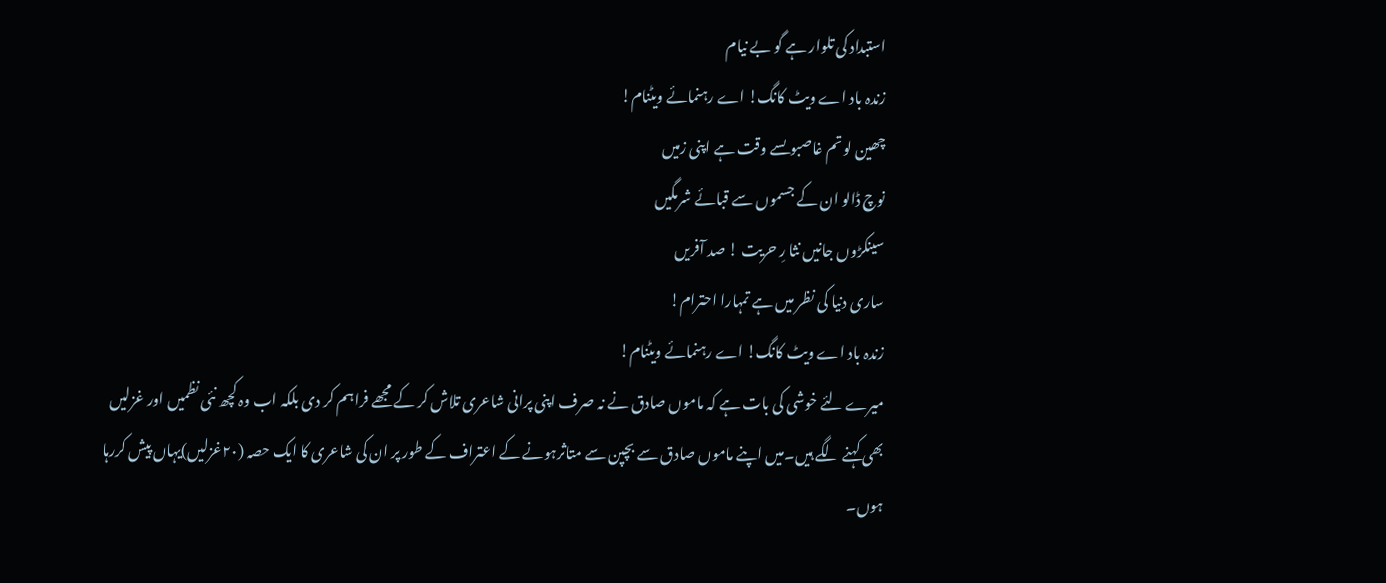استبداد کی تلوار ہے گو بے نیام
زندہ باد اے ویٹ کانگ! اے رہنمائے ویٹنام!
چھین لو تم غاصبوںسے وقت ہے اپنی زمیں
نوچ ڈالو ان کے جسموں سے قبائے شرمگیں
سینکڑوں جانیں نثا رِ حریت ! صد آفریں
ساری دنیا کی نظر میں ہے تمہارا احترام!
زندہ باد اے ویٹ کانگ! اے رہنمائے ویٹنام!
میرے لئے خوشی کی بات ہے کہ ماموں صادق نے نہ صرف اپنی پرانی شاعری تلاش کر کے مجھے فراہم کر دی بلکہ اب وہ کچھ نئی نظمیں اور غزلیں بھی کہنے لگے ہیں۔میں اپنے ماموں صادق سے بچپن سے متاثرہونے کے اعتراف کے طور پر ان کی شاعری کا ایک حصہ (۲۰غزلیں)یہاں پیش کررہا ہوں۔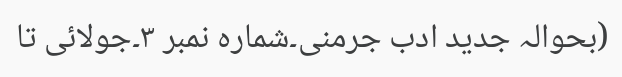(بحوالہ جدید ادب جرمنی۔شمارہ نمبر ۳۔جولائی تا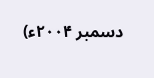دسمبر ۲۰۰۴ء)